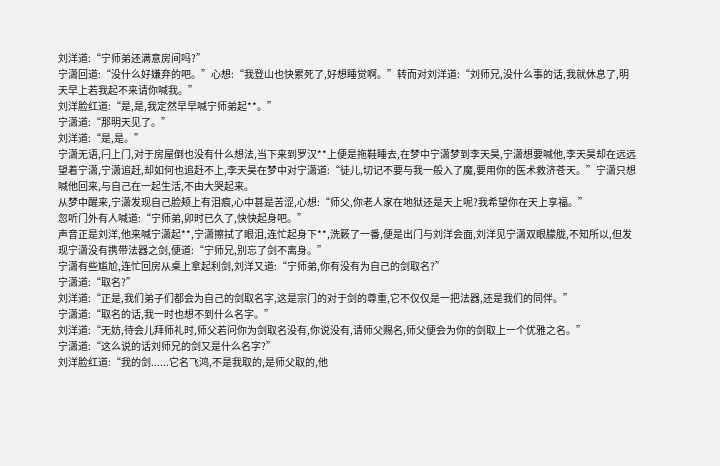刘洋道:“宁师弟还满意房间吗?”
宁潇回道:“没什么好嫌弃的吧。”心想:“我登山也快累死了,好想睡觉啊。”转而对刘洋道:“刘师兄,没什么事的话,我就休息了,明天早上若我起不来请你喊我。”
刘洋脸红道:“是,是,我定然早早喊宁师弟起**。”
宁潇道:“那明天见了。”
刘洋道:“是,是。”
宁潇无语,闩上门,对于房屋倒也没有什么想法,当下来到罗汉**上便是拖鞋睡去,在梦中宁潇梦到李天昊,宁潇想要喊他,李天昊却在远远望着宁潇,宁潇追赶,却如何也追赶不上,李天昊在梦中对宁潇道:“徒儿,切记不要与我一般入了魔,要用你的医术救济苍天。”宁潇只想喊他回来,与自己在一起生活,不由大哭起来。
从梦中醒来,宁潇发现自己脸颊上有泪痕,心中甚是苦涩,心想:“师父,你老人家在地狱还是天上呢?我希望你在天上享福。”
忽听门外有人喊道:“宁师弟,卯时已久了,快快起身吧。”
声音正是刘洋,他来喊宁潇起**,宁潇擦拭了眼泪,连忙起身下**,洗簌了一番,便是出门与刘洋会面,刘洋见宁潇双眼朦胧,不知所以,但发现宁潇没有携带法器之剑,便道:“宁师兄,别忘了剑不离身。”
宁潇有些尴尬,连忙回房从桌上拿起利剑,刘洋又道:“宁师弟,你有没有为自己的剑取名?”
宁潇道:“取名?”
刘洋道:“正是,我们弟子们都会为自己的剑取名字,这是宗门的对于剑的尊重,它不仅仅是一把法器,还是我们的同伴。”
宁潇道:“取名的话,我一时也想不到什么名字。”
刘洋道:“无妨,待会儿拜师礼时,师父若问你为剑取名没有,你说没有,请师父赐名,师父便会为你的剑取上一个优雅之名。”
宁潇道:“这么说的话刘师兄的剑又是什么名字?”
刘洋脸红道:“我的剑......它名飞鸿,不是我取的,是师父取的,他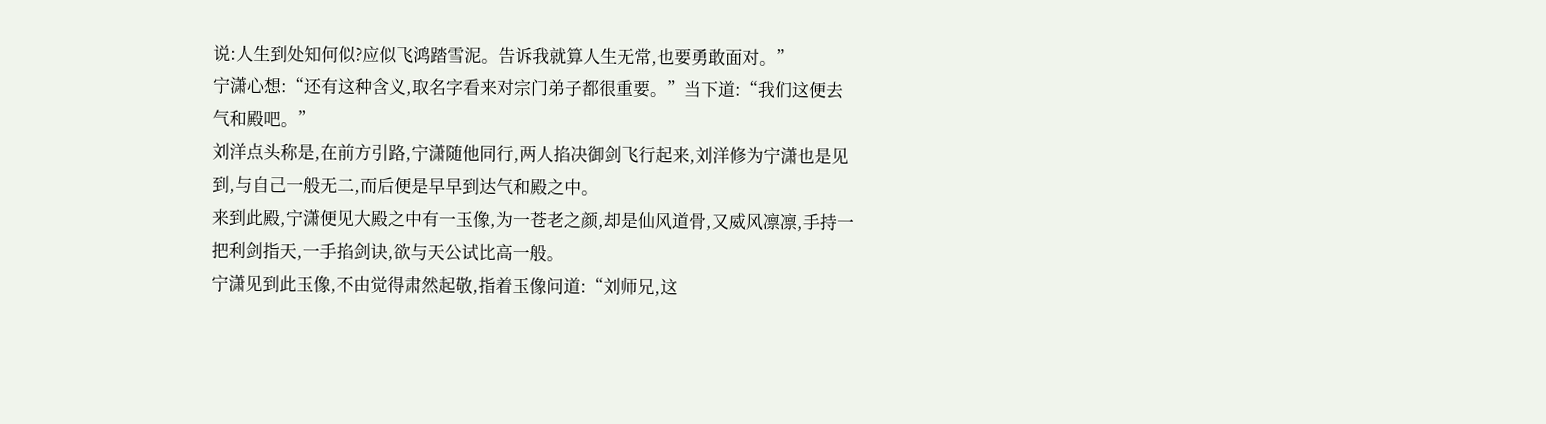说:人生到处知何似?应似飞鸿踏雪泥。告诉我就算人生无常,也要勇敢面对。”
宁潇心想:“还有这种含义,取名字看来对宗门弟子都很重要。”当下道:“我们这便去气和殿吧。”
刘洋点头称是,在前方引路,宁潇随他同行,两人掐决御剑飞行起来,刘洋修为宁潇也是见到,与自己一般无二,而后便是早早到达气和殿之中。
来到此殿,宁潇便见大殿之中有一玉像,为一苍老之颜,却是仙风道骨,又威风凛凛,手持一把利剑指天,一手掐剑诀,欲与天公试比高一般。
宁潇见到此玉像,不由觉得肃然起敬,指着玉像问道:“刘师兄,这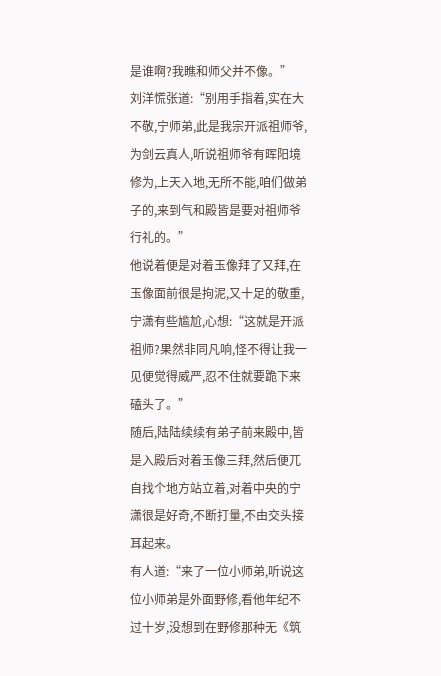是谁啊?我瞧和师父并不像。”
刘洋慌张道:“别用手指着,实在大不敬,宁师弟,此是我宗开派祖师爷,为剑云真人,听说祖师爷有晖阳境修为,上天入地,无所不能,咱们做弟子的,来到气和殿皆是要对祖师爷行礼的。”
他说着便是对着玉像拜了又拜,在玉像面前很是拘泥,又十足的敬重,宁潇有些尴尬,心想:“这就是开派祖师?果然非同凡响,怪不得让我一见便觉得威严,忍不住就要跪下来磕头了。”
随后,陆陆续续有弟子前来殿中,皆是入殿后对着玉像三拜,然后便兀自找个地方站立着,对着中央的宁潇很是好奇,不断打量,不由交头接耳起来。
有人道:“来了一位小师弟,听说这位小师弟是外面野修,看他年纪不过十岁,没想到在野修那种无《筑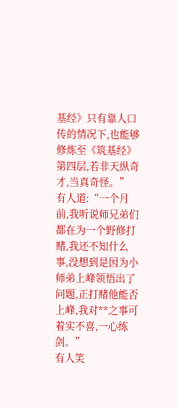基经》只有靠人口传的情况下,也能够修炼至《筑基经》第四层,若非天纵奇才,当真奇怪。”
有人道:“一个月前,我听说师兄弟们都在为一个野修打赌,我还不知什么事,没想到是因为小师弟上峰领悟出了问题,正打赌他能否上峰,我对**之事可着实不喜,一心练剑。”
有人笑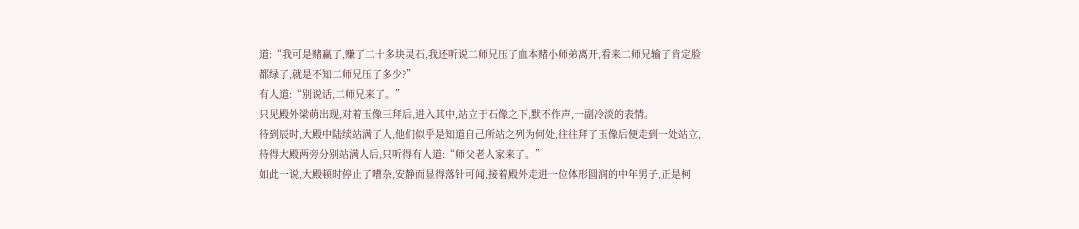道:“我可是赌赢了,赚了二十多块灵石,我还听说二师兄压了血本赌小师弟离开,看来二师兄输了肯定脸都绿了,就是不知二师兄压了多少?”
有人道:“别说话,二师兄来了。”
只见殿外梁萌出现,对着玉像三拜后,进入其中,站立于石像之下,默不作声,一副冷淡的表情。
待到辰时,大殿中陆续站满了人,他们似乎是知道自己所站之列为何处,往往拜了玉像后便走到一处站立,待得大殿两旁分别站满人后,只听得有人道:“师父老人家来了。”
如此一说,大殿顿时停止了嘈杂,安静而显得落针可闻,接着殿外走进一位体形圆润的中年男子,正是柯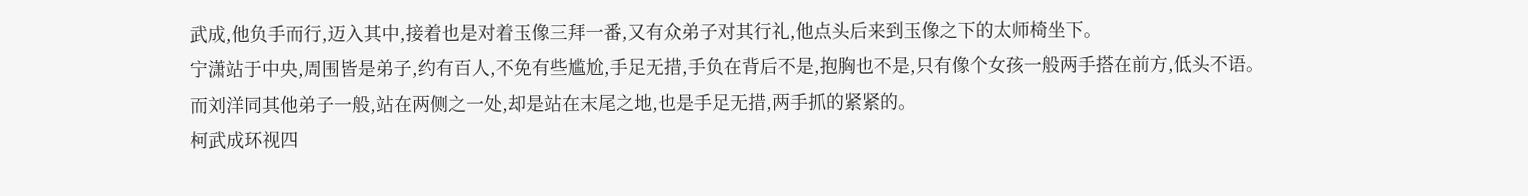武成,他负手而行,迈入其中,接着也是对着玉像三拜一番,又有众弟子对其行礼,他点头后来到玉像之下的太师椅坐下。
宁潇站于中央,周围皆是弟子,约有百人,不免有些尴尬,手足无措,手负在背后不是,抱胸也不是,只有像个女孩一般两手搭在前方,低头不语。
而刘洋同其他弟子一般,站在两侧之一处,却是站在末尾之地,也是手足无措,两手抓的紧紧的。
柯武成环视四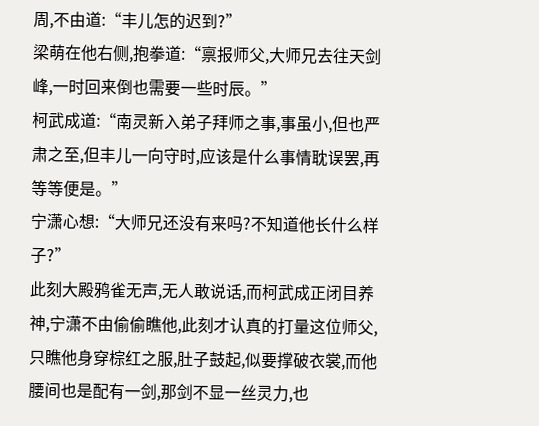周,不由道:“丰儿怎的迟到?”
梁萌在他右侧,抱拳道:“禀报师父,大师兄去往天剑峰,一时回来倒也需要一些时辰。”
柯武成道:“南灵新入弟子拜师之事,事虽小,但也严肃之至,但丰儿一向守时,应该是什么事情耽误罢,再等等便是。”
宁潇心想:“大师兄还没有来吗?不知道他长什么样子?”
此刻大殿鸦雀无声,无人敢说话,而柯武成正闭目养神,宁潇不由偷偷瞧他,此刻才认真的打量这位师父,只瞧他身穿棕红之服,肚子鼓起,似要撑破衣裳,而他腰间也是配有一剑,那剑不显一丝灵力,也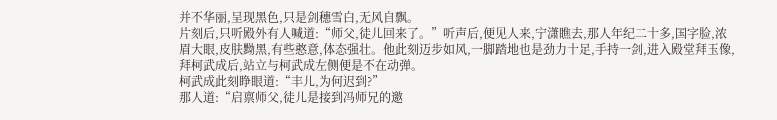并不华丽,呈现黑色,只是剑穗雪白,无风自飘。
片刻后,只听殿外有人喊道:“师父,徒儿回来了。”听声后,便见人来,宁潇瞧去,那人年纪二十多,国字脸,浓眉大眼,皮肤黝黑,有些憨意,体态强壮。他此刻迈步如风,一脚踏地也是劲力十足,手持一剑,进入殿堂拜玉像,拜柯武成后,站立与柯武成左侧便是不在动弹。
柯武成此刻睁眼道:“丰儿,为何迟到?”
那人道:“启禀师父,徒儿是接到冯师兄的邀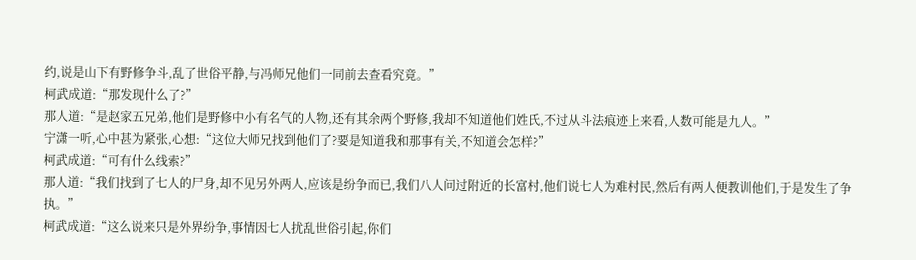约,说是山下有野修争斗,乱了世俗平静,与冯师兄他们一同前去查看究竟。”
柯武成道:“那发现什么了?”
那人道:“是赵家五兄弟,他们是野修中小有名气的人物,还有其余两个野修,我却不知道他们姓氏,不过从斗法痕迹上来看,人数可能是九人。”
宁潇一听,心中甚为紧张,心想:“这位大师兄找到他们了?要是知道我和那事有关,不知道会怎样?”
柯武成道:“可有什么线索?”
那人道:“我们找到了七人的尸身,却不见另外两人,应该是纷争而已,我们八人问过附近的长富村,他们说七人为难村民,然后有两人便教训他们,于是发生了争执。”
柯武成道:“这么说来只是外界纷争,事情因七人扰乱世俗引起,你们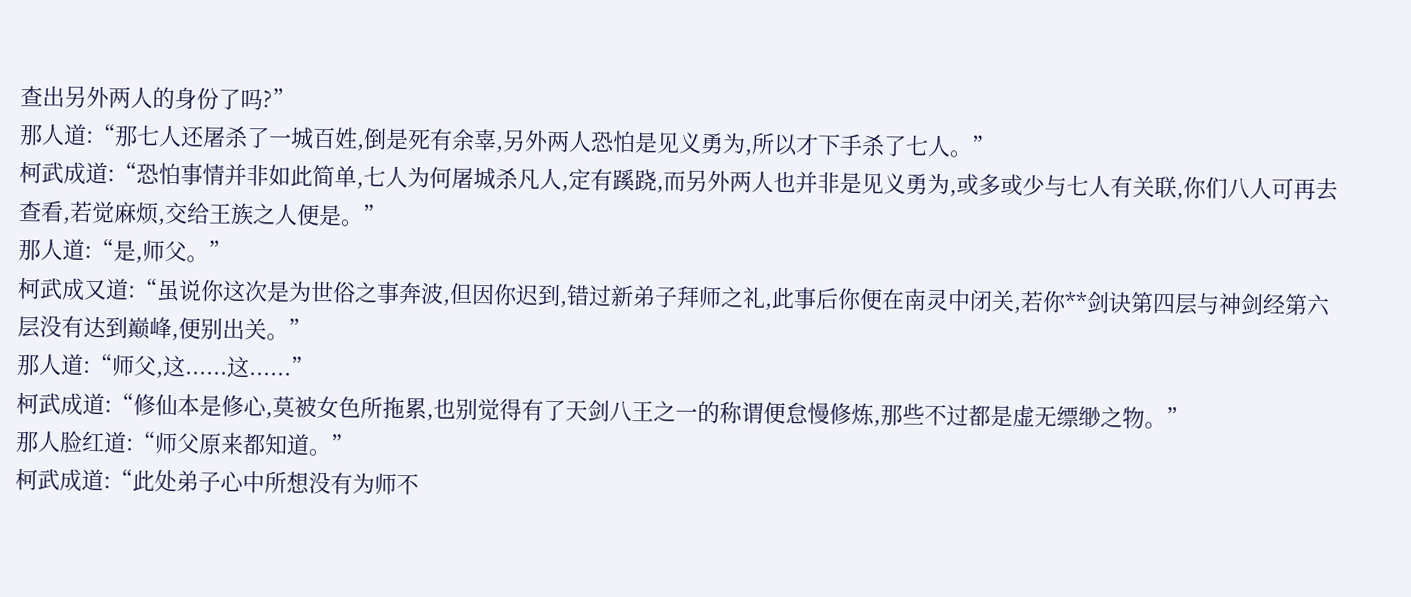查出另外两人的身份了吗?”
那人道:“那七人还屠杀了一城百姓,倒是死有余辜,另外两人恐怕是见义勇为,所以才下手杀了七人。”
柯武成道:“恐怕事情并非如此简单,七人为何屠城杀凡人,定有蹊跷,而另外两人也并非是见义勇为,或多或少与七人有关联,你们八人可再去查看,若觉麻烦,交给王族之人便是。”
那人道:“是,师父。”
柯武成又道:“虽说你这次是为世俗之事奔波,但因你迟到,错过新弟子拜师之礼,此事后你便在南灵中闭关,若你**剑诀第四层与神剑经第六层没有达到巅峰,便别出关。”
那人道:“师父,这......这......”
柯武成道:“修仙本是修心,莫被女色所拖累,也别觉得有了天剑八王之一的称谓便怠慢修炼,那些不过都是虚无缥缈之物。”
那人脸红道:“师父原来都知道。”
柯武成道:“此处弟子心中所想没有为师不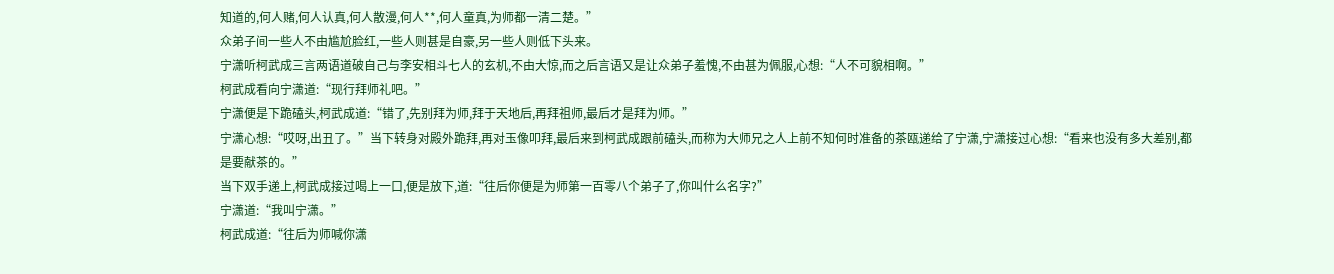知道的,何人赌,何人认真,何人散漫,何人**,何人童真,为师都一清二楚。”
众弟子间一些人不由尴尬脸红,一些人则甚是自豪,另一些人则低下头来。
宁潇听柯武成三言两语道破自己与李安相斗七人的玄机,不由大惊,而之后言语又是让众弟子羞愧,不由甚为佩服,心想:“人不可貌相啊。”
柯武成看向宁潇道:“现行拜师礼吧。”
宁潇便是下跪磕头,柯武成道:“错了,先别拜为师,拜于天地后,再拜祖师,最后才是拜为师。”
宁潇心想:“哎呀,出丑了。”当下转身对殿外跪拜,再对玉像叩拜,最后来到柯武成跟前磕头,而称为大师兄之人上前不知何时准备的茶瓯递给了宁潇,宁潇接过心想:“看来也没有多大差别,都是要献茶的。”
当下双手递上,柯武成接过喝上一口,便是放下,道:“往后你便是为师第一百零八个弟子了,你叫什么名字?”
宁潇道:“我叫宁潇。”
柯武成道:“往后为师喊你潇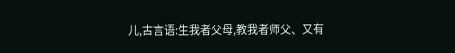儿,古言语:生我者父母,教我者师父、又有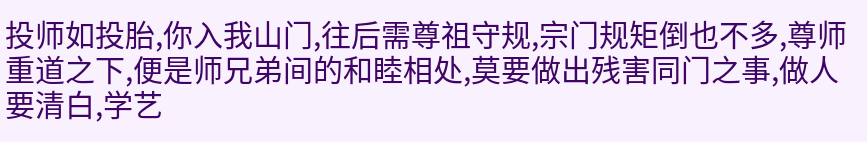投师如投胎,你入我山门,往后需尊祖守规,宗门规矩倒也不多,尊师重道之下,便是师兄弟间的和睦相处,莫要做出残害同门之事,做人要清白,学艺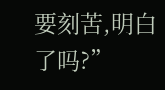要刻苦,明白了吗?”